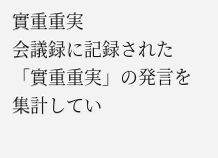實重重実
会議録に記録された「實重重実」の発言を集計してい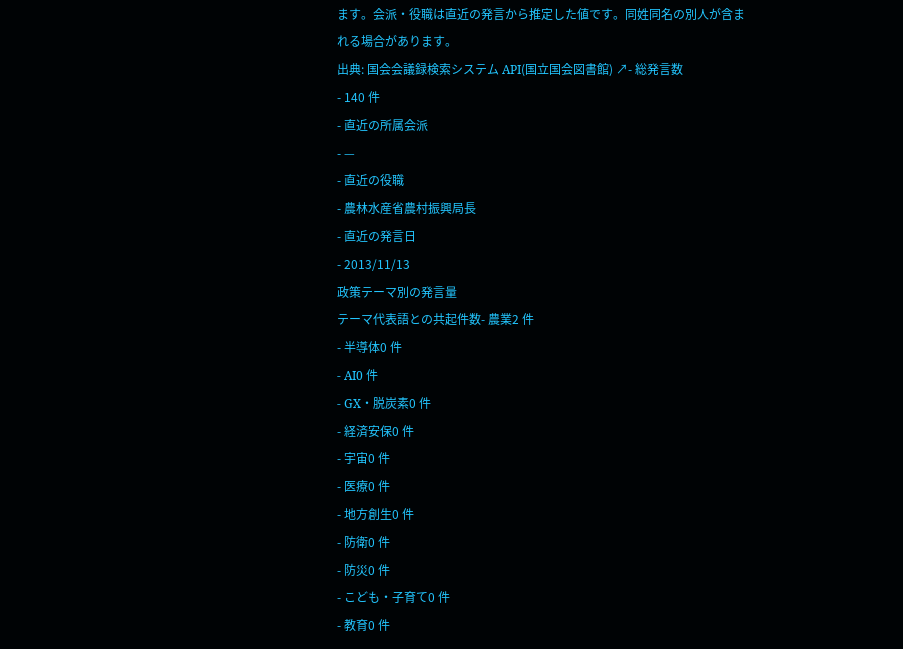ます。会派・役職は直近の発言から推定した値です。同姓同名の別人が含まれる場合があります。
出典: 国会会議録検索システム API(国立国会図書館) ↗- 総発言数
- 140 件
- 直近の所属会派
- —
- 直近の役職
- 農林水産省農村振興局長
- 直近の発言日
- 2013/11/13
政策テーマ別の発言量
テーマ代表語との共起件数- 農業2 件
- 半導体0 件
- AI0 件
- GX・脱炭素0 件
- 経済安保0 件
- 宇宙0 件
- 医療0 件
- 地方創生0 件
- 防衛0 件
- 防災0 件
- こども・子育て0 件
- 教育0 件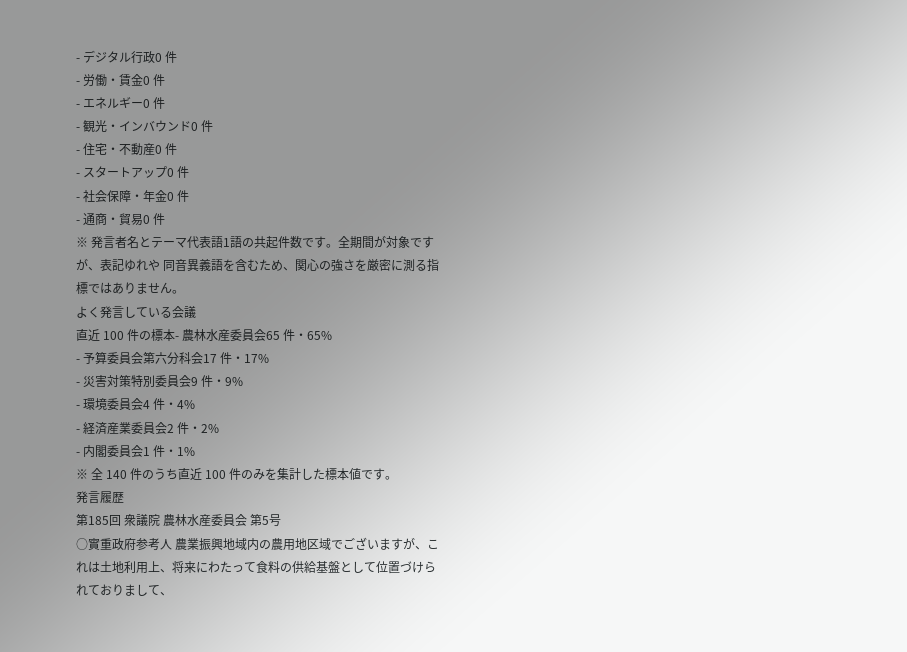- デジタル行政0 件
- 労働・賃金0 件
- エネルギー0 件
- 観光・インバウンド0 件
- 住宅・不動産0 件
- スタートアップ0 件
- 社会保障・年金0 件
- 通商・貿易0 件
※ 発言者名とテーマ代表語1語の共起件数です。全期間が対象ですが、表記ゆれや 同音異義語を含むため、関心の強さを厳密に測る指標ではありません。
よく発言している会議
直近 100 件の標本- 農林水産委員会65 件・65%
- 予算委員会第六分科会17 件・17%
- 災害対策特別委員会9 件・9%
- 環境委員会4 件・4%
- 経済産業委員会2 件・2%
- 内閣委員会1 件・1%
※ 全 140 件のうち直近 100 件のみを集計した標本値です。
発言履歴
第185回 衆議院 農林水産委員会 第5号
○實重政府参考人 農業振興地域内の農用地区域でございますが、これは土地利用上、将来にわたって食料の供給基盤として位置づけられておりまして、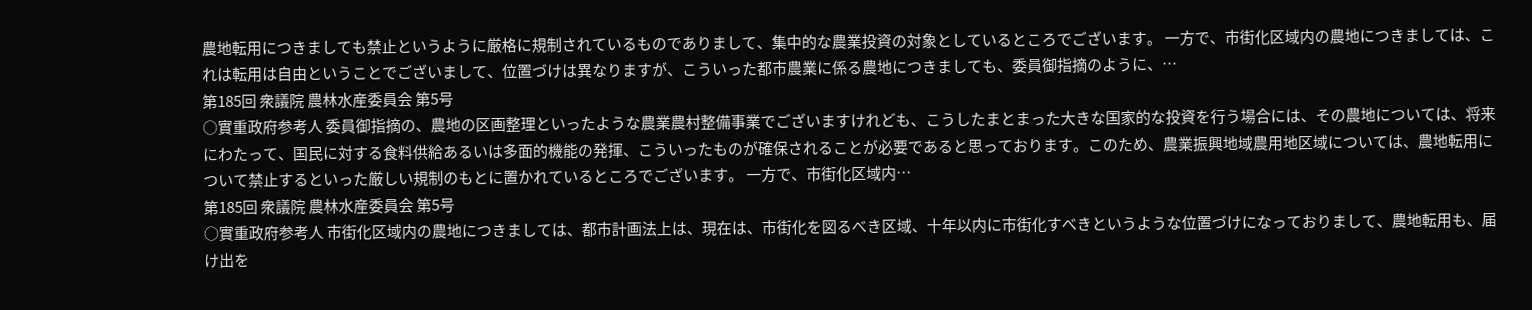農地転用につきましても禁止というように厳格に規制されているものでありまして、集中的な農業投資の対象としているところでございます。 一方で、市街化区域内の農地につきましては、これは転用は自由ということでございまして、位置づけは異なりますが、こういった都市農業に係る農地につきましても、委員御指摘のように、…
第185回 衆議院 農林水産委員会 第5号
○實重政府参考人 委員御指摘の、農地の区画整理といったような農業農村整備事業でございますけれども、こうしたまとまった大きな国家的な投資を行う場合には、その農地については、将来にわたって、国民に対する食料供給あるいは多面的機能の発揮、こういったものが確保されることが必要であると思っております。このため、農業振興地域農用地区域については、農地転用について禁止するといった厳しい規制のもとに置かれているところでございます。 一方で、市街化区域内…
第185回 衆議院 農林水産委員会 第5号
○實重政府参考人 市街化区域内の農地につきましては、都市計画法上は、現在は、市街化を図るべき区域、十年以内に市街化すべきというような位置づけになっておりまして、農地転用も、届け出を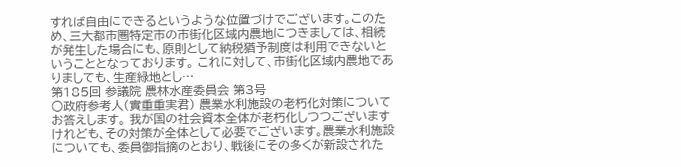すれば自由にできるというような位置づけでございます。このため、三大都市圏特定市の市街化区域内農地につきましては、相続が発生した場合にも、原則として納税猶予制度は利用できないということとなっております。 これに対して、市街化区域内農地でありましても、生産緑地とし…
第185回 参議院 農林水産委員会 第3号
○政府参考人(實重重実君) 農業水利施設の老朽化対策についてお答えします。 我が国の社会資本全体が老朽化しつつございますけれども、その対策が全体として必要でございます。農業水利施設についても、委員御指摘のとおり、戦後にその多くが新設された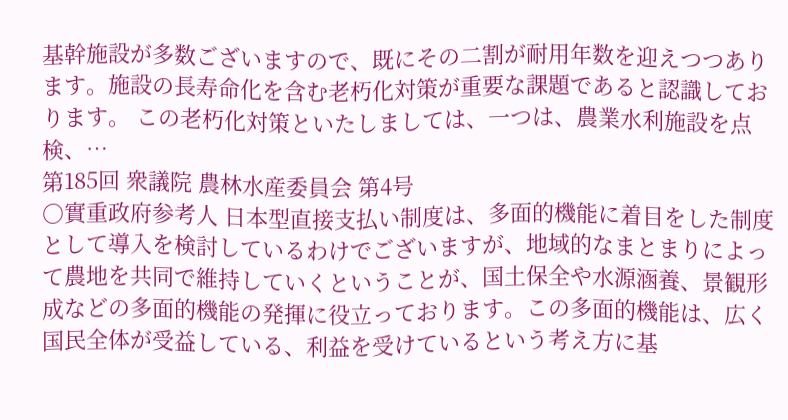基幹施設が多数ございますので、既にその二割が耐用年数を迎えつつあります。施設の長寿命化を含む老朽化対策が重要な課題であると認識しております。 この老朽化対策といたしましては、一つは、農業水利施設を点検、…
第185回 衆議院 農林水産委員会 第4号
○實重政府参考人 日本型直接支払い制度は、多面的機能に着目をした制度として導入を検討しているわけでございますが、地域的なまとまりによって農地を共同で維持していくということが、国土保全や水源涵養、景観形成などの多面的機能の発揮に役立っております。この多面的機能は、広く国民全体が受益している、利益を受けているという考え方に基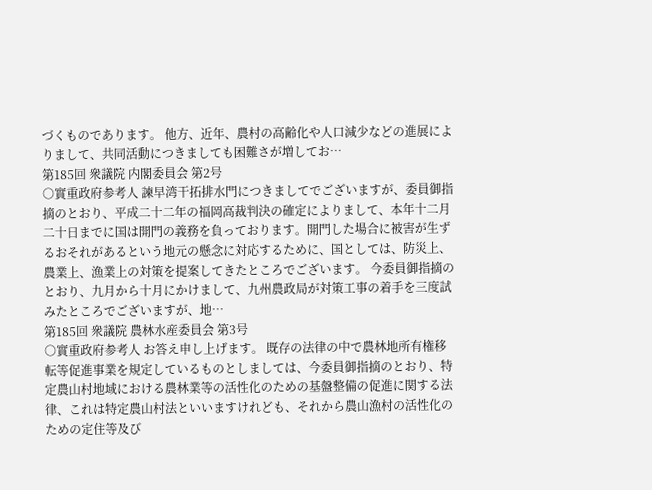づくものであります。 他方、近年、農村の高齢化や人口減少などの進展によりまして、共同活動につきましても困難さが増してお…
第185回 衆議院 内閣委員会 第2号
○實重政府参考人 諫早湾干拓排水門につきましてでございますが、委員御指摘のとおり、平成二十二年の福岡高裁判決の確定によりまして、本年十二月二十日までに国は開門の義務を負っております。開門した場合に被害が生ずるおそれがあるという地元の懸念に対応するために、国としては、防災上、農業上、漁業上の対策を提案してきたところでございます。 今委員御指摘のとおり、九月から十月にかけまして、九州農政局が対策工事の着手を三度試みたところでございますが、地…
第185回 衆議院 農林水産委員会 第3号
○實重政府参考人 お答え申し上げます。 既存の法律の中で農林地所有権移転等促進事業を規定しているものとしましては、今委員御指摘のとおり、特定農山村地域における農林業等の活性化のための基盤整備の促進に関する法律、これは特定農山村法といいますけれども、それから農山漁村の活性化のための定住等及び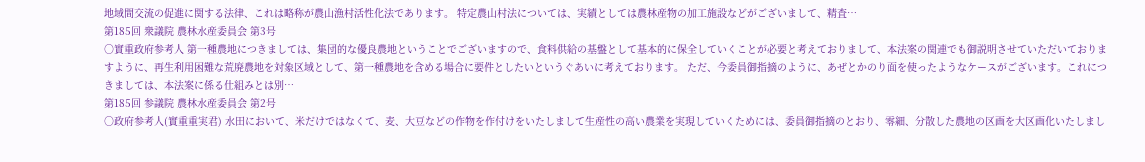地域間交流の促進に関する法律、これは略称が農山漁村活性化法であります。 特定農山村法については、実績としては農林産物の加工施設などがございまして、精査…
第185回 衆議院 農林水産委員会 第3号
○實重政府参考人 第一種農地につきましては、集団的な優良農地ということでございますので、食料供給の基盤として基本的に保全していくことが必要と考えておりまして、本法案の関連でも御説明させていただいておりますように、再生利用困難な荒廃農地を対象区域として、第一種農地を含める場合に要件としたいというぐあいに考えております。 ただ、今委員御指摘のように、あぜとかのり面を使ったようなケースがございます。これにつきましては、本法案に係る仕組みとは別…
第185回 参議院 農林水産委員会 第2号
○政府参考人(實重重実君) 水田において、米だけではなくて、麦、大豆などの作物を作付けをいたしまして生産性の高い農業を実現していくためには、委員御指摘のとおり、零細、分散した農地の区画を大区画化いたしまし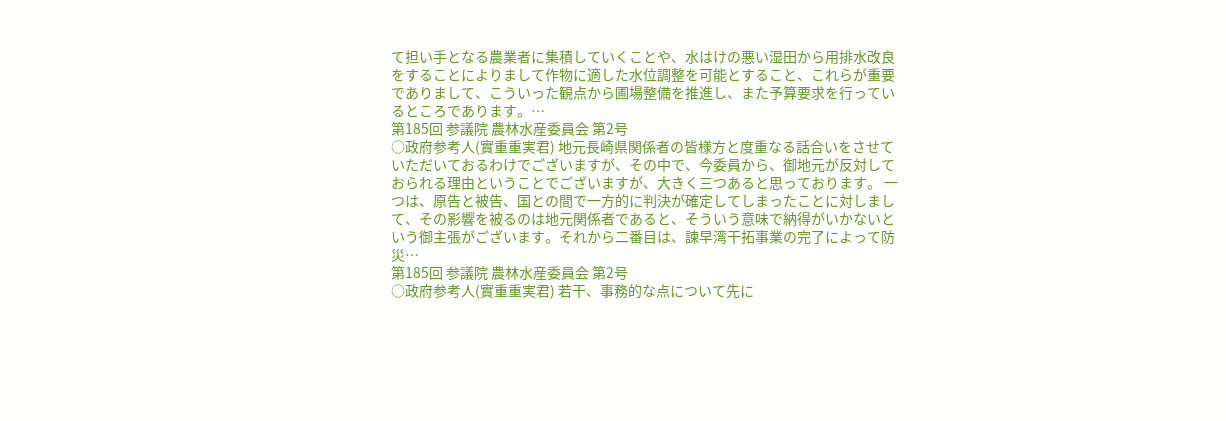て担い手となる農業者に集積していくことや、水はけの悪い湿田から用排水改良をすることによりまして作物に適した水位調整を可能とすること、これらが重要でありまして、こういった観点から圃場整備を推進し、また予算要求を行っているところであります。…
第185回 参議院 農林水産委員会 第2号
○政府参考人(實重重実君) 地元長崎県関係者の皆様方と度重なる話合いをさせていただいておるわけでございますが、その中で、今委員から、御地元が反対しておられる理由ということでございますが、大きく三つあると思っております。 一つは、原告と被告、国との間で一方的に判決が確定してしまったことに対しまして、その影響を被るのは地元関係者であると、そういう意味で納得がいかないという御主張がございます。それから二番目は、諫早湾干拓事業の完了によって防災…
第185回 参議院 農林水産委員会 第2号
○政府参考人(實重重実君) 若干、事務的な点について先に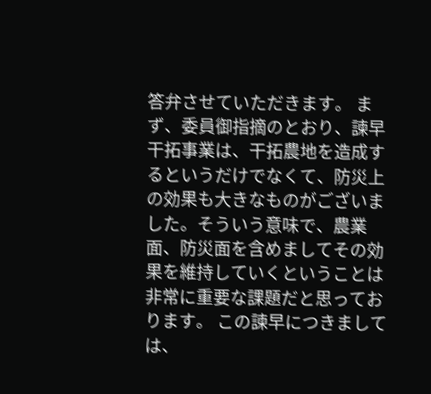答弁させていただきます。 まず、委員御指摘のとおり、諫早干拓事業は、干拓農地を造成するというだけでなくて、防災上の効果も大きなものがございました。そういう意味で、農業面、防災面を含めましてその効果を維持していくということは非常に重要な課題だと思っております。 この諫早につきましては、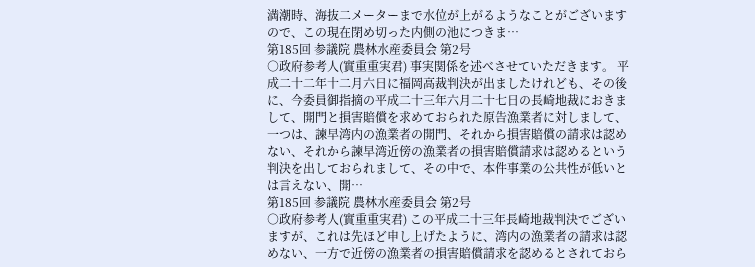満潮時、海抜二メーターまで水位が上がるようなことがございますので、この現在閉め切った内側の池につきま…
第185回 参議院 農林水産委員会 第2号
○政府参考人(實重重実君) 事実関係を述べさせていただきます。 平成二十二年十二月六日に福岡高裁判決が出ましたけれども、その後に、今委員御指摘の平成二十三年六月二十七日の長崎地裁におきまして、開門と損害賠償を求めておられた原告漁業者に対しまして、一つは、諫早湾内の漁業者の開門、それから損害賠償の請求は認めない、それから諫早湾近傍の漁業者の損害賠償請求は認めるという判決を出しておられまして、その中で、本件事業の公共性が低いとは言えない、開…
第185回 参議院 農林水産委員会 第2号
○政府参考人(實重重実君) この平成二十三年長崎地裁判決でございますが、これは先ほど申し上げたように、湾内の漁業者の請求は認めない、一方で近傍の漁業者の損害賠償請求を認めるとされておら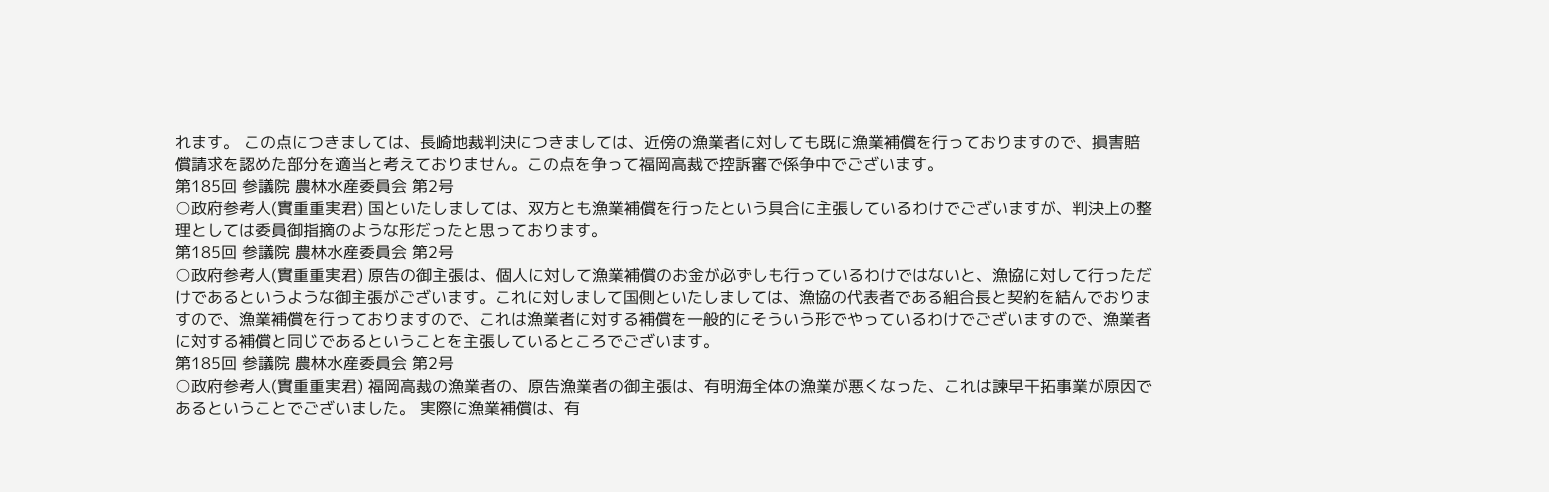れます。 この点につきましては、長崎地裁判決につきましては、近傍の漁業者に対しても既に漁業補償を行っておりますので、損害賠償請求を認めた部分を適当と考えておりません。この点を争って福岡高裁で控訴審で係争中でございます。
第185回 参議院 農林水産委員会 第2号
○政府参考人(實重重実君) 国といたしましては、双方とも漁業補償を行ったという具合に主張しているわけでございますが、判決上の整理としては委員御指摘のような形だったと思っております。
第185回 参議院 農林水産委員会 第2号
○政府参考人(實重重実君) 原告の御主張は、個人に対して漁業補償のお金が必ずしも行っているわけではないと、漁協に対して行っただけであるというような御主張がございます。これに対しまして国側といたしましては、漁協の代表者である組合長と契約を結んでおりますので、漁業補償を行っておりますので、これは漁業者に対する補償を一般的にそういう形でやっているわけでございますので、漁業者に対する補償と同じであるということを主張しているところでございます。
第185回 参議院 農林水産委員会 第2号
○政府参考人(實重重実君) 福岡高裁の漁業者の、原告漁業者の御主張は、有明海全体の漁業が悪くなった、これは諫早干拓事業が原因であるということでございました。 実際に漁業補償は、有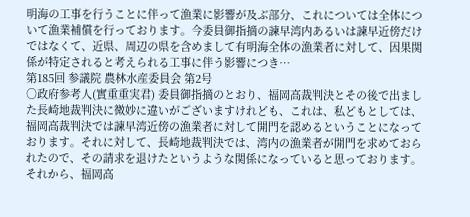明海の工事を行うことに伴って漁業に影響が及ぶ部分、これについては全体について漁業補償を行っております。今委員御指摘の諫早湾内あるいは諫早近傍だけではなくて、近県、周辺の県を含めまして有明海全体の漁業者に対して、因果関係が特定されると考えられる工事に伴う影響につき…
第185回 参議院 農林水産委員会 第2号
○政府参考人(實重重実君) 委員御指摘のとおり、福岡高裁判決とその後で出ました長崎地裁判決に微妙に違いがございますけれども、これは、私どもとしては、福岡高裁判決では諫早湾近傍の漁業者に対して開門を認めるということになっております。それに対して、長崎地裁判決では、湾内の漁業者が開門を求めておられたので、その請求を退けたというような関係になっていると思っております。それから、福岡高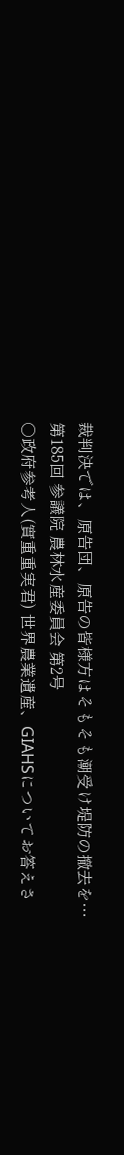裁判決では、原告団、原告の皆様方はそもそも潮受け堤防の撤去を…
第185回 参議院 農林水産委員会 第2号
○政府参考人(實重重実君) 世界農業遺産、GIAHSについてお答えさ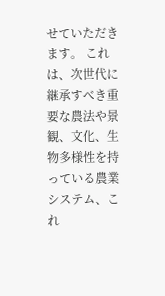せていただきます。 これは、次世代に継承すべき重要な農法や景観、文化、生物多様性を持っている農業システム、これ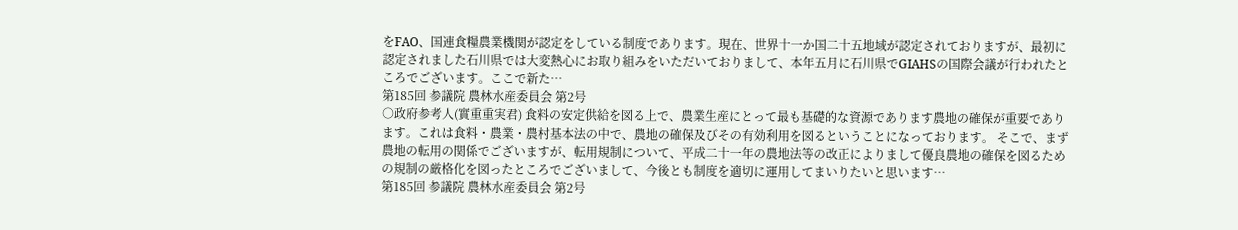をFAO、国連食糧農業機関が認定をしている制度であります。現在、世界十一か国二十五地域が認定されておりますが、最初に認定されました石川県では大変熱心にお取り組みをいただいておりまして、本年五月に石川県でGIAHSの国際会議が行われたところでございます。ここで新た…
第185回 参議院 農林水産委員会 第2号
○政府参考人(實重重実君) 食料の安定供給を図る上で、農業生産にとって最も基礎的な資源であります農地の確保が重要であります。これは食料・農業・農村基本法の中で、農地の確保及びその有効利用を図るということになっております。 そこで、まず農地の転用の関係でございますが、転用規制について、平成二十一年の農地法等の改正によりまして優良農地の確保を図るための規制の厳格化を図ったところでございまして、今後とも制度を適切に運用してまいりたいと思います…
第185回 参議院 農林水産委員会 第2号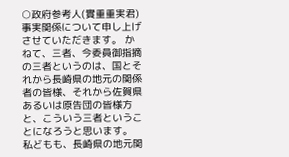○政府参考人(實重重実君) 事実関係について申し上げさせていただきます。 かねて、三者、今委員御指摘の三者というのは、国とそれから長崎県の地元の関係者の皆様、それから佐賀県あるいは原告団の皆様方と、こういう三者ということになろうと思います。 私どもも、長崎県の地元関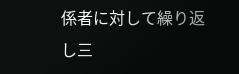係者に対して繰り返し三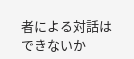者による対話はできないか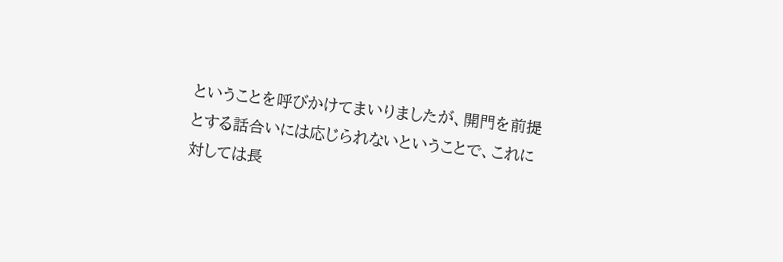ということを呼びかけてまいりましたが、開門を前提とする話合いには応じられないということで、これに対しては長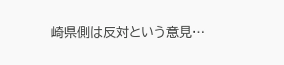崎県側は反対という意見…